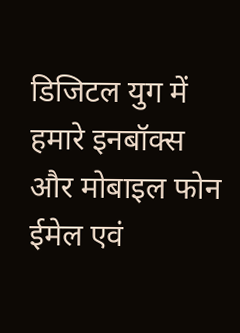डिजिटल युग में हमारे इनबॉक्स और मोबाइल फोन ईमेल एवं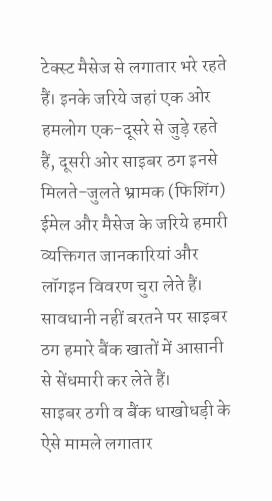टेक्स्ट मैसेज से लगातार भरे रहते हैं। इनके जरिये जहां एक ओर हमलोग एक-दूसरे से जुड़े रहते हैं, दूसरी ओर साइबर ठग इनसे मिलते-जुलते भ्रामक (फिशिंग) ईमेल और मैसेज के जरिये हमारी व्यक्तिगत जानकारियां और लॉगइन विवरण चुरा लेते हैं। सावधानी नहीं बरतने पर साइबर ठग हमारे बैंक खातों में आसानी से सेंधमारी कर लेते हैं।
साइबर ठगी व बैंक धाखोधड़ी के ऐसे मामले लगातार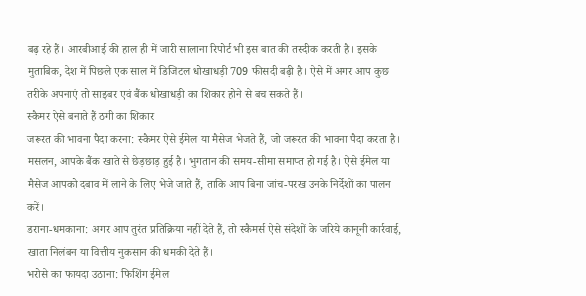बढ़ रहे हैं। आरबीआई की हाल ही में जारी सालाना रिपोर्ट भी इस बात की तस्दीक करती है। इसके मुताबिक, देश में पिछले एक साल में डिजिटल धोखाधड़ी 709 फीसदी बढ़ी है। ऐसे में अगर आप कुछ तरीके अपनाएं तो साइबर एवं बैंक धोखाधड़ी का शिकार होने से बच सकते हैं।
स्कैमर ऐसे बनाते हैं ठगी का शिकार
जरूरत की भावना पैदा करना: स्कैमर ऐसे ईमेल या मैसेज भेजते हैं, जो जरूरत की भावना पैदा करता है। मसलन, आपके बैंक खाते से छेड़छाड़ हुई है। भुगतान की समय-सीमा समाप्त हो गई है। ऐसे ईमेल या मैसेज आपको दबाव में लाने के लिए भेजे जाते हैं, ताकि आप बिना जांच-परख उनके निर्देशों का पालन करें।
डराना-धमकाना: अगर आप तुरंत प्रतिक्रिया नहीं देते हैं, तो स्कैमर्स ऐसे संदेशों के जरिये कानूनी कार्रवाई, खाता निलंबन या वित्तीय नुकसान की धमकी देते हैं।
भरोसे का फायदा उठाना: फिशिंग ईमेल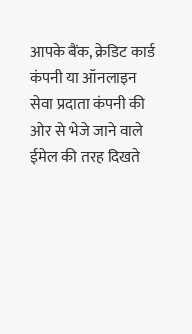आपके बैंक, क्रेडिट कार्ड कंपनी या ऑनलाइन सेवा प्रदाता कंपनी की ओर से भेजे जाने वाले ईमेल की तरह दिखते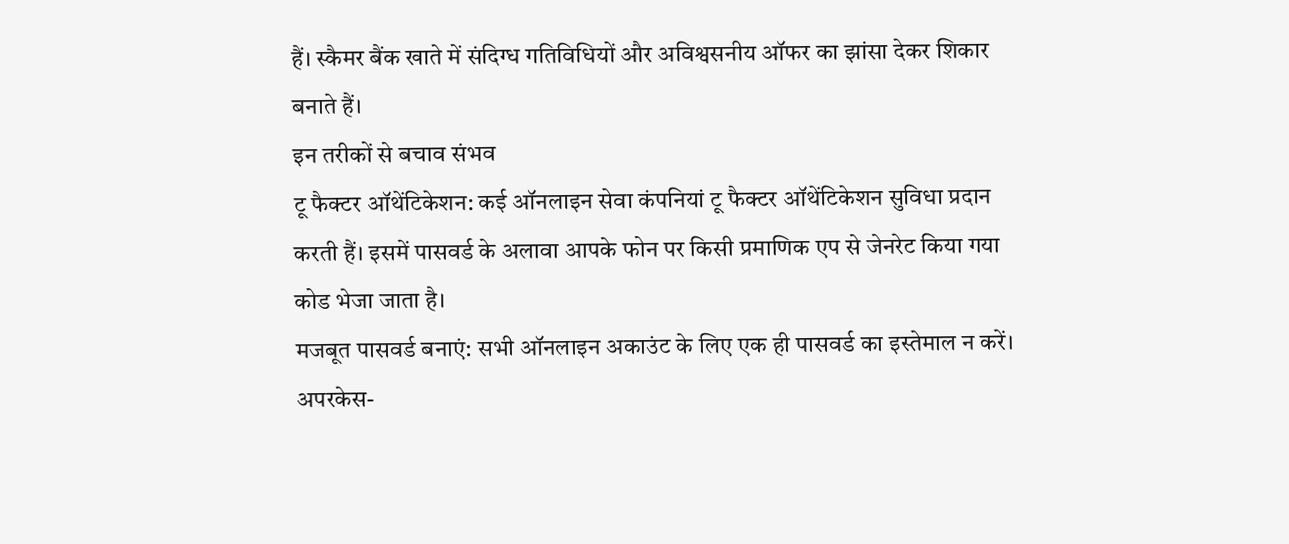हैं। स्कैमर बैंक खाते में संदिग्ध गतिविधियों और अविश्वसनीय ऑफर का झांसा देकर शिकार बनाते हैं।
इन तरीकों से बचाव संभव
टू फैक्टर ऑथेंटिकेशन: कई ऑनलाइन सेवा कंपनियां टू फैक्टर ऑथेंटिकेशन सुविधा प्रदान करती हैं। इसमें पासवर्ड के अलावा आपके फोन पर किसी प्रमाणिक एप से जेनरेट किया गया कोड भेजा जाता है।
मजबूत पासवर्ड बनाएं: सभी ऑनलाइन अकाउंट के लिए एक ही पासवर्ड का इस्तेमाल न करें। अपरकेस-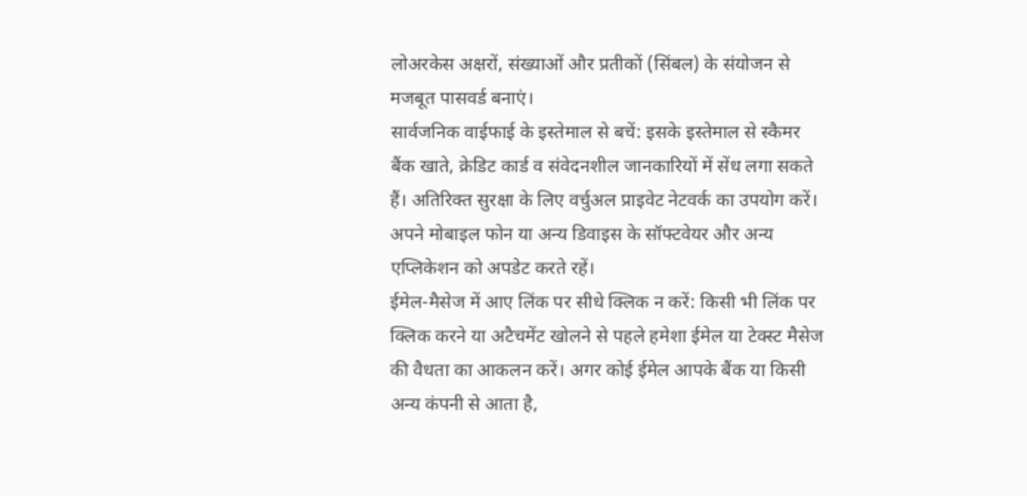लोअरकेस अक्षरों, संख्याओं और प्रतीकों (सिंबल) के संयोजन से मजबूत पासवर्ड बनाएं।
सार्वजनिक वाईफाई के इस्तेमाल से बचें: इसके इस्तेमाल से स्कैमर बैंक खाते, क्रेडिट कार्ड व संवेदनशील जानकारियों में सेंध लगा सकते हैं। अतिरिक्त सुरक्षा के लिए वर्चुअल प्राइवेट नेटवर्क का उपयोग करें। अपने मोबाइल फोन या अन्य डिवाइस के सॉफ्टवेयर और अन्य एप्लिकेशन को अपडेट करते रहें।
ईमेल-मैसेज में आए लिंक पर सीधे क्लिक न करें: किसी भी लिंक पर क्लिक करने या अटैचमेंट खोलने से पहले हमेशा ईमेल या टेक्स्ट मैसेज की वैधता का आकलन करें। अगर कोई ईमेल आपके बैंक या किसी अन्य कंपनी से आता है,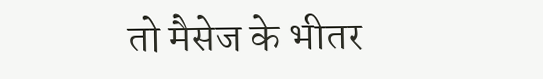तो मैसेज के भीतर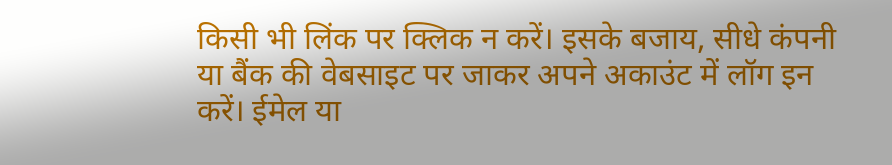किसी भी लिंक पर क्लिक न करें। इसके बजाय, सीधे कंपनी या बैंक की वेबसाइट पर जाकर अपने अकाउंट में लॉग इन करें। ईमेल या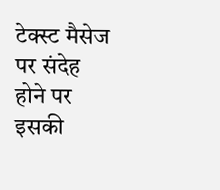टेक्स्ट मैसेज पर संदेह होने पर इसकी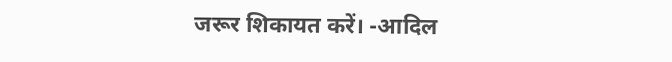जरूर शिकायत करें। -आदिल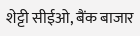शेट्टी सीईओ, बैंक बाजार